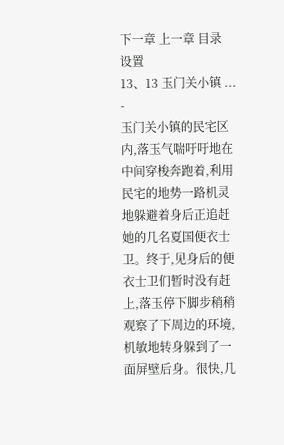下一章 上一章 目录 设置
13、13 玉门关小镇 ...
-
玉门关小镇的民宅区内,落玉气喘吁吁地在中间穿梭奔跑着,利用民宅的地势一路机灵地躲避着身后正追赶她的几名夏国便衣士卫。终于,见身后的便衣士卫们暂时没有赶上,落玉停下脚步稍稍观察了下周边的环境,机敏地转身躲到了一面屏壁后身。很快,几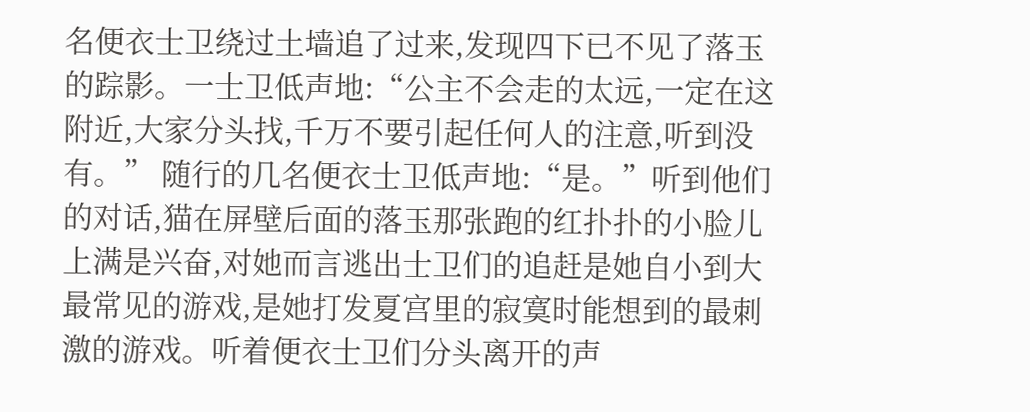名便衣士卫绕过土墙追了过来,发现四下已不见了落玉的踪影。一士卫低声地:“公主不会走的太远,一定在这附近,大家分头找,千万不要引起任何人的注意,听到没有。” 随行的几名便衣士卫低声地:“是。”听到他们的对话,猫在屏壁后面的落玉那张跑的红扑扑的小脸儿上满是兴奋,对她而言逃出士卫们的追赶是她自小到大最常见的游戏,是她打发夏宫里的寂寞时能想到的最刺激的游戏。听着便衣士卫们分头离开的声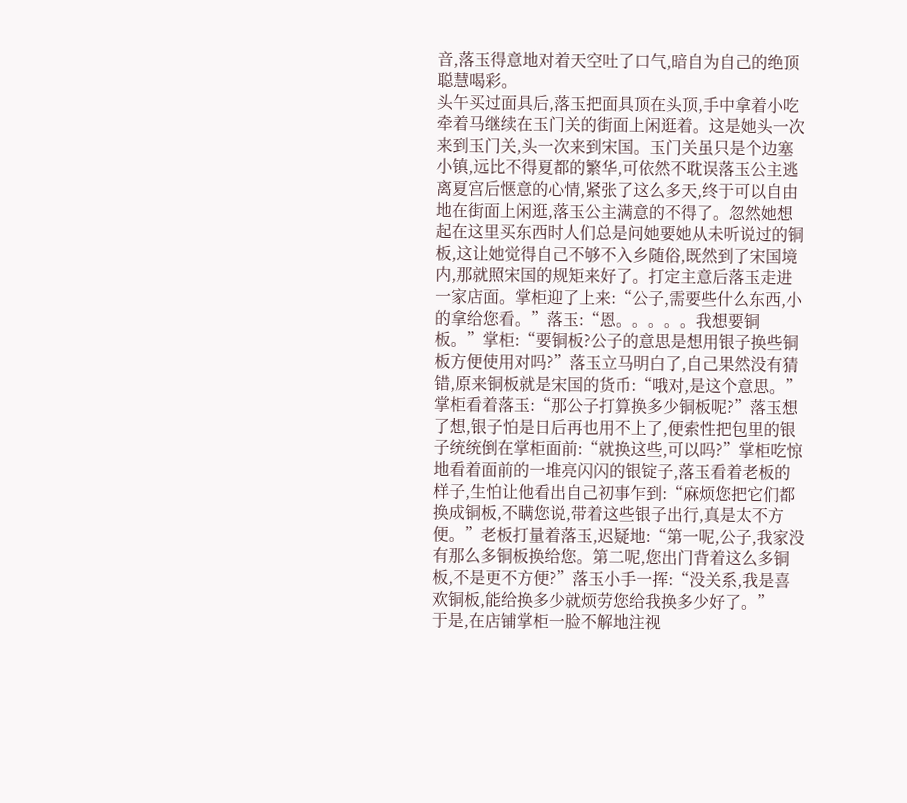音,落玉得意地对着天空吐了口气,暗自为自己的绝顶聪慧喝彩。
头午买过面具后,落玉把面具顶在头顶,手中拿着小吃牵着马继续在玉门关的街面上闲逛着。这是她头一次来到玉门关,头一次来到宋国。玉门关虽只是个边塞小镇,远比不得夏都的繁华,可依然不耽误落玉公主逃离夏宫后惬意的心情,紧张了这么多天,终于可以自由地在街面上闲逛,落玉公主满意的不得了。忽然她想起在这里买东西时人们总是问她要她从未听说过的铜板,这让她觉得自己不够不入乡随俗,既然到了宋国境内,那就照宋国的规矩来好了。打定主意后落玉走进一家店面。掌柜迎了上来:“公子,需要些什么东西,小的拿给您看。”落玉:“恩。。。。。我想要铜板。”掌柜:“要铜板?公子的意思是想用银子换些铜板方便使用对吗?”落玉立马明白了,自己果然没有猜错,原来铜板就是宋国的货币:“哦对,是这个意思。” 掌柜看着落玉:“那公子打算换多少铜板呢?”落玉想了想,银子怕是日后再也用不上了,便索性把包里的银子统统倒在掌柜面前:“就换这些,可以吗?”掌柜吃惊地看着面前的一堆亮闪闪的银锭子,落玉看着老板的样子,生怕让他看出自己初事乍到:“麻烦您把它们都换成铜板,不瞒您说,带着这些银子出行,真是太不方便。”老板打量着落玉,迟疑地:“第一呢,公子,我家没有那么多铜板换给您。第二呢,您出门背着这么多铜板,不是更不方便?”落玉小手一挥:“没关系,我是喜欢铜板,能给换多少就烦劳您给我换多少好了。”
于是,在店铺掌柜一脸不解地注视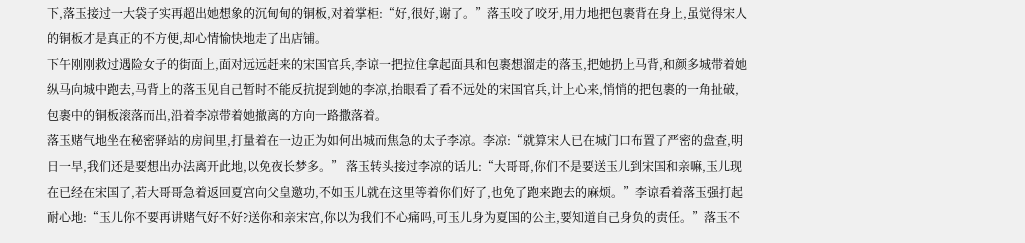下,落玉接过一大袋子实再超出她想象的沉甸甸的铜板,对着掌柜:“好,很好,谢了。”落玉咬了咬牙,用力地把包裹背在身上,虽觉得宋人的铜板才是真正的不方便,却心情愉快地走了出店铺。
下午刚刚救过遇险女子的街面上,面对远远赶来的宋国官兵,李谅一把拉住拿起面具和包裹想溜走的落玉,把她扔上马背,和颜多城带着她纵马向城中跑去,马背上的落玉见自己暂时不能反抗捉到她的李凉,抬眼看了看不远处的宋国官兵,计上心来,悄悄的把包裹的一角扯破,包裹中的铜板滚落而出,沿着李凉带着她撤离的方向一路撒落着。
落玉赌气地坐在秘密驿站的房间里,打量着在一边正为如何出城而焦急的太子李凉。李凉:“就算宋人已在城门口布置了严密的盘查,明日一早,我们还是要想出办法离开此地,以免夜长梦多。” 落玉转头接过李凉的话儿:“大哥哥,你们不是要送玉儿到宋国和亲嘛,玉儿现在已经在宋国了,若大哥哥急着返回夏宫向父皇邀功,不如玉儿就在这里等着你们好了,也免了跑来跑去的麻烦。”李谅看着落玉强打起耐心地:“玉儿你不要再讲赌气好不好?送你和亲宋宫,你以为我们不心痛吗,可玉儿身为夏国的公主,要知道自己身负的责任。”落玉不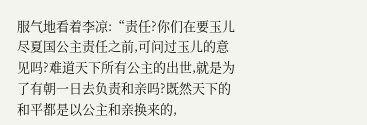服气地看着李凉:“责任?你们在要玉儿尽夏国公主责任之前,可问过玉儿的意见吗?难道天下所有公主的出世,就是为了有朝一日去负责和亲吗?既然天下的和平都是以公主和亲换来的,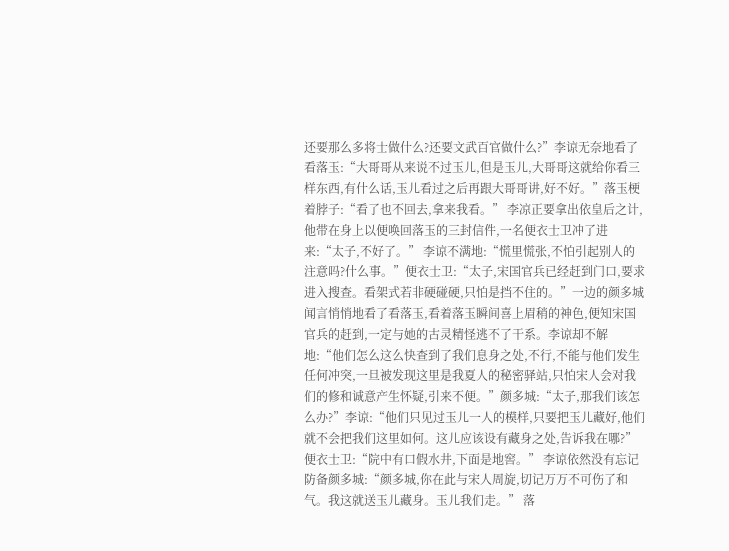还要那么多将士做什么?还要文武百官做什么?”李谅无奈地看了看落玉:“大哥哥从来说不过玉儿,但是玉儿,大哥哥这就给你看三样东西,有什么话,玉儿看过之后再跟大哥哥讲,好不好。”落玉梗着脖子:“看了也不回去,拿来我看。” 李凉正要拿出依皇后之计,他带在身上以便唤回落玉的三封信件,一名便衣士卫冲了进来:“太子,不好了。” 李谅不满地:“慌里慌张,不怕引起别人的注意吗?什么事。”便衣士卫:“太子,宋国官兵已经赶到门口,要求进入搜查。看架式若非硬碰硬,只怕是挡不住的。”一边的颜多城闻言悄悄地看了看落玉,看着落玉瞬间喜上眉稍的神色,便知宋国官兵的赶到,一定与她的古灵精怪逃不了干系。李谅却不解地:“他们怎么这么快查到了我们息身之处,不行,不能与他们发生任何冲突,一旦被发现这里是我夏人的秘密驿站,只怕宋人会对我们的修和诚意产生怀疑,引来不便。”颜多城:“太子,那我们该怎么办?”李谅:“他们只见过玉儿一人的模样,只要把玉儿藏好,他们就不会把我们这里如何。这儿应该设有藏身之处,告诉我在哪?”便衣士卫:“院中有口假水井,下面是地窖。” 李谅依然没有忘记防备颜多城:“颜多城,你在此与宋人周旋,切记万万不可伤了和气。我这就送玉儿藏身。玉儿我们走。” 落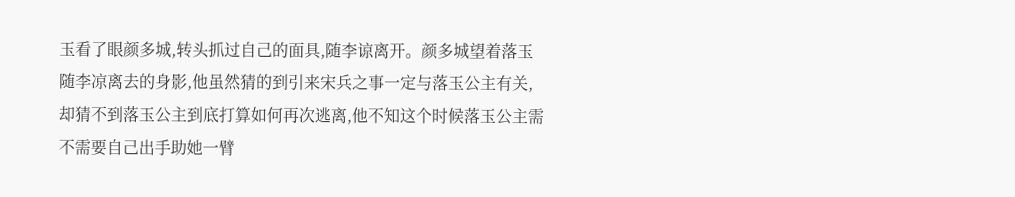玉看了眼颜多城,转头抓过自己的面具,随李谅离开。颜多城望着落玉随李凉离去的身影,他虽然猜的到引来宋兵之事一定与落玉公主有关,却猜不到落玉公主到底打算如何再次逃离,他不知这个时候落玉公主需不需要自己出手助她一臂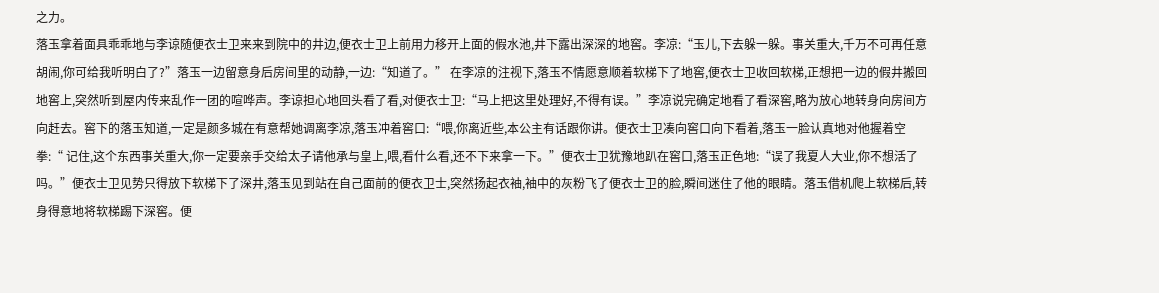之力。
落玉拿着面具乖乖地与李谅随便衣士卫来来到院中的井边,便衣士卫上前用力移开上面的假水池,井下露出深深的地窖。李凉:“玉儿,下去躲一躲。事关重大,千万不可再任意胡闹,你可给我听明白了?”落玉一边留意身后房间里的动静,一边:“知道了。” 在李凉的注视下,落玉不情愿意顺着软梯下了地窖,便衣士卫收回软梯,正想把一边的假井搬回地窖上,突然听到屋内传来乱作一团的喧哗声。李谅担心地回头看了看,对便衣士卫:“马上把这里处理好,不得有误。”李凉说完确定地看了看深窖,略为放心地转身向房间方向赶去。窖下的落玉知道,一定是颜多城在有意帮她调离李凉,落玉冲着窖口:“喂,你离近些,本公主有话跟你讲。便衣士卫凑向窖口向下看着,落玉一脸认真地对他握着空拳:“ 记住,这个东西事关重大,你一定要亲手交给太子请他承与皇上,喂,看什么看,还不下来拿一下。”便衣士卫犹豫地趴在窖口,落玉正色地:“误了我夏人大业,你不想活了吗。”便衣士卫见势只得放下软梯下了深井,落玉见到站在自己面前的便衣卫士,突然扬起衣袖,袖中的灰粉飞了便衣士卫的脸,瞬间迷住了他的眼睛。落玉借机爬上软梯后,转身得意地将软梯踢下深窖。便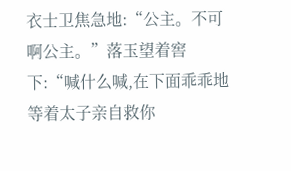衣士卫焦急地:“公主。不可啊公主。”落玉望着窖下:“喊什么喊,在下面乖乖地等着太子亲自救你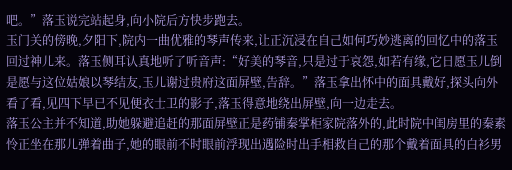吧。”落玉说完站起身,向小院后方快步跑去。
玉门关的傍晚,夕阳下,院内一曲优雅的琴声传来,让正沉浸在自己如何巧妙逃离的回忆中的落玉回过神儿来。落玉侧耳认真地听了听音声:“好美的琴音,只是过于哀怨,如若有缘,它日愿玉儿倒是愿与这位姑娘以琴结友,玉儿谢过贵府这面屏壁,告辞。”落玉拿出怀中的面具戴好,探头向外看了看,见四下早已不见便衣士卫的影子,落玉得意地绕出屏壁,向一边走去。
落玉公主并不知道,助她躲避追赶的那面屏壁正是药铺秦掌柜家院落外的,此时院中闺房里的秦素怜正坐在那儿弹着曲子,她的眼前不时眼前浮现出遇险时出手相救自己的那个戴着面具的白衫男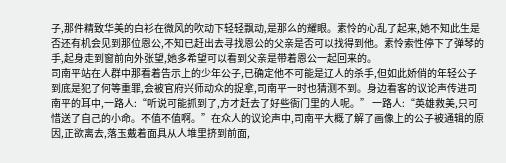子,那件精致华美的白衫在微风的吹动下轻轻飘动,是那么的耀眼。素怜的心乱了起来,她不知此生是否还有机会见到那位恩公,不知已赶出去寻找恩公的父亲是否可以找得到他。素怜索性停下了弹琴的手,起身走到窗前向外张望,她多希望可以看到父亲是带着恩公一起回来的。
司南平站在人群中那看着告示上的少年公子,已确定他不可能是辽人的杀手,但如此娇俏的年轻公子到底是犯了何等重罪,会被官府兴师动众的捉拿,司南平一时也猜测不到。身边看客的议论声传进司南平的耳中,一路人:“听说可能抓到了,方才赶去了好些衙门里的人呢。” 一路人:“英雄救美,只可惜送了自己的小命。不值不值啊。”在众人的议论声中,司南平大概了解了画像上的公子被通辑的原因,正欲离去,落玉戴着面具从人堆里挤到前面,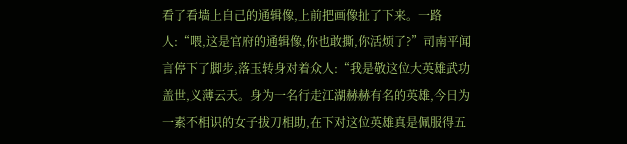看了看墙上自己的通辑像,上前把画像扯了下来。一路人:“喂,这是官府的通辑像,你也敢撕,你活烦了?”司南平闻言停下了脚步,落玉转身对着众人:“我是敬这位大英雄武功盖世,义薄云天。身为一名行走江湖赫赫有名的英雄,今日为一素不相识的女子拔刀相助,在下对这位英雄真是佩服得五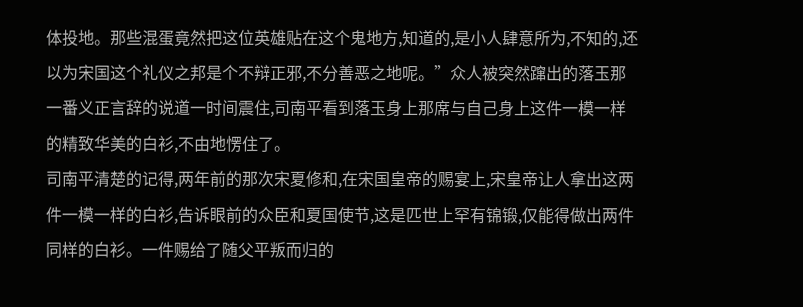体投地。那些混蛋竟然把这位英雄贴在这个鬼地方,知道的,是小人肆意所为,不知的,还以为宋国这个礼仪之邦是个不辩正邪,不分善恶之地呢。”众人被突然蹿出的落玉那一番义正言辞的说道一时间震住,司南平看到落玉身上那席与自己身上这件一模一样的精致华美的白衫,不由地愣住了。
司南平清楚的记得,两年前的那次宋夏修和,在宋国皇帝的赐宴上,宋皇帝让人拿出这两件一模一样的白衫,告诉眼前的众臣和夏国使节,这是匹世上罕有锦锻,仅能得做出两件同样的白衫。一件赐给了随父平叛而归的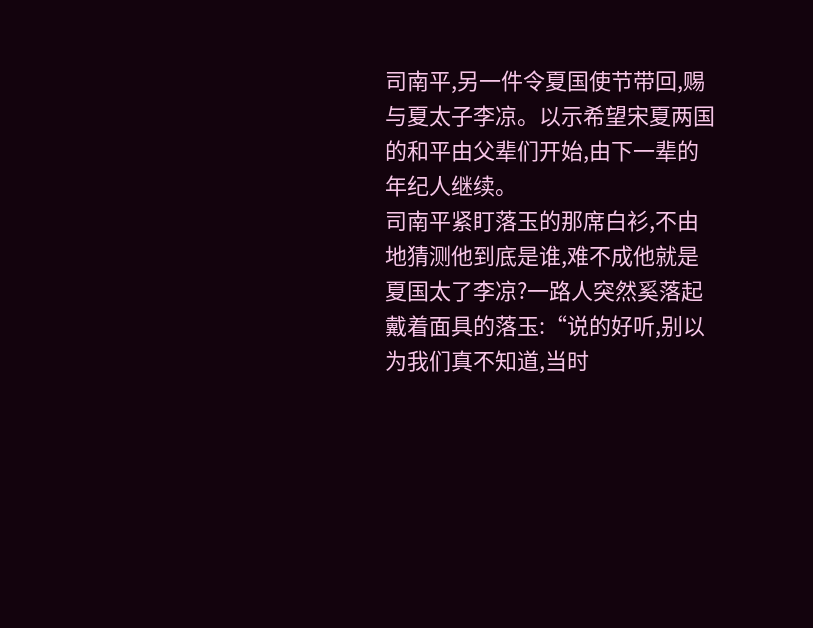司南平,另一件令夏国使节带回,赐与夏太子李凉。以示希望宋夏两国的和平由父辈们开始,由下一辈的年纪人继续。
司南平紧盯落玉的那席白衫,不由地猜测他到底是谁,难不成他就是夏国太了李凉?一路人突然奚落起戴着面具的落玉:“说的好听,别以为我们真不知道,当时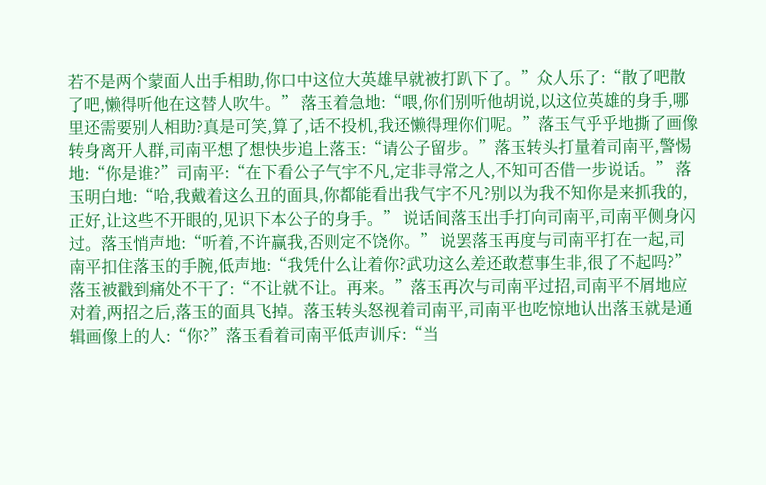若不是两个蒙面人出手相助,你口中这位大英雄早就被打趴下了。”众人乐了:“散了吧散了吧,懒得听他在这替人吹牛。” 落玉着急地:“喂,你们别听他胡说,以这位英雄的身手,哪里还需要别人相助?真是可笑,算了,话不投机,我还懒得理你们呢。”落玉气乎乎地撕了画像转身离开人群,司南平想了想快步追上落玉:“请公子留步。”落玉转头打量着司南平,警惕地:“你是谁?”司南平:“在下看公子气宇不凡,定非寻常之人,不知可否借一步说话。” 落玉明白地:“哈,我戴着这么丑的面具,你都能看出我气宇不凡?别以为我不知你是来抓我的,正好,让这些不开眼的,见识下本公子的身手。” 说话间落玉出手打向司南平,司南平侧身闪过。落玉悄声地:“听着,不许赢我,否则定不饶你。” 说罢落玉再度与司南平打在一起,司南平扣住落玉的手腕,低声地:“我凭什么让着你?武功这么差还敢惹事生非,很了不起吗?” 落玉被戳到痛处不干了:“不让就不让。再来。”落玉再次与司南平过招,司南平不屑地应对着,两招之后,落玉的面具飞掉。落玉转头怒视着司南平,司南平也吃惊地认出落玉就是通辑画像上的人:“你?”落玉看着司南平低声训斥:“当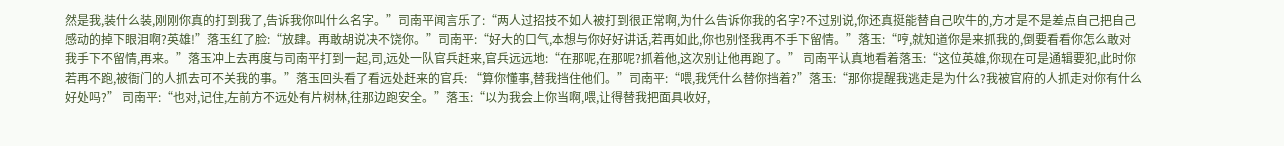然是我,装什么装,刚刚你真的打到我了,告诉我你叫什么名字。”司南平闻言乐了:“两人过招技不如人被打到很正常啊,为什么告诉你我的名字?不过别说,你还真挺能替自己吹牛的,方才是不是差点自己把自己感动的掉下眼泪啊?英雄!”落玉红了脸:“放肆。再敢胡说决不饶你。”司南平:“好大的口气,本想与你好好讲话,若再如此,你也别怪我再不手下留情。”落玉:“哼,就知道你是来抓我的,倒要看看你怎么敢对我手下不留情,再来。”落玉冲上去再度与司南平打到一起,司,远处一队官兵赶来,官兵远远地:“在那呢,在那呢?抓着他,这次别让他再跑了。” 司南平认真地看着落玉:“这位英雄,你现在可是通辑要犯,此时你若再不跑,被衙门的人抓去可不关我的事。”落玉回头看了看远处赶来的官兵: “算你懂事,替我挡住他们。”司南平:“喂,我凭什么替你挡着?”落玉:“那你提醒我逃走是为什么?我被官府的人抓走对你有什么好处吗?” 司南平:“也对,记住,左前方不远处有片树林,往那边跑安全。”落玉:“以为我会上你当啊,喂,让得替我把面具收好,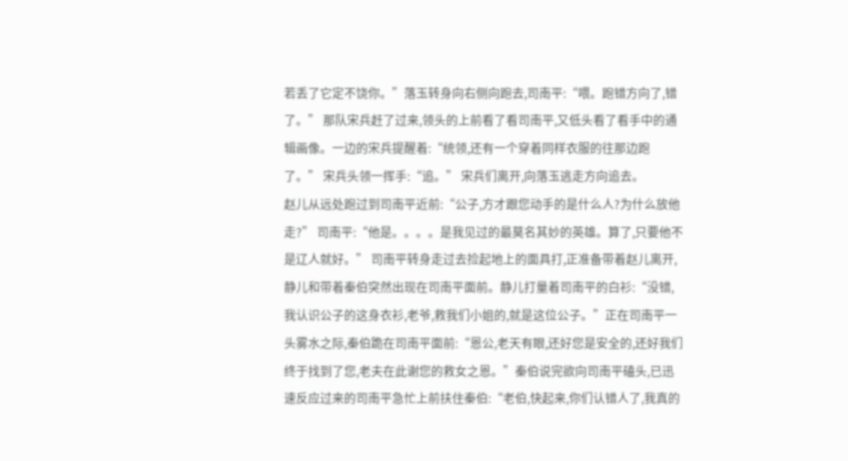若丢了它定不饶你。”落玉转身向右侧向跑去,司南平:“喂。跑错方向了,错了。” 那队宋兵赶了过来,领头的上前看了看司南平,又低头看了看手中的通辑画像。一边的宋兵提醒着:“统领,还有一个穿着同样衣服的往那边跑了。” 宋兵头领一挥手:“追。” 宋兵们离开,向落玉逃走方向追去。
赵儿从远处跑过到司南平近前:“公子,方才跟您动手的是什么人?为什么放他走?” 司南平:“他是。。。。是我见过的最莫名其妙的英雄。算了,只要他不是辽人就好。” 司南平转身走过去捡起地上的面具打,正准备带着赵儿离开,静儿和带着秦伯突然出现在司南平面前。静儿打量着司南平的白衫:“没错,我认识公子的这身衣衫,老爷,救我们小姐的,就是这位公子。”正在司南平一头雾水之际,秦伯跪在司南平面前:“恩公,老天有眼,还好您是安全的,还好我们终于找到了您,老夫在此谢您的救女之恩。”秦伯说完欲向司南平磕头,已迅速反应过来的司南平急忙上前扶住秦伯:“老伯,快起来,你们认错人了,我真的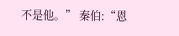不是他。” 秦伯:“恩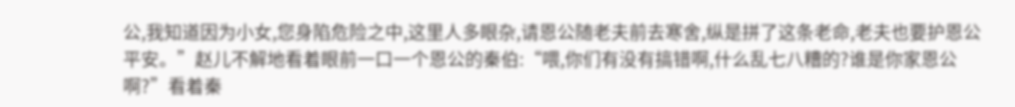公,我知道因为小女,您身陷危险之中,这里人多眼杂,请恩公随老夫前去寒舍,纵是拼了这条老命,老夫也要护恩公平安。”赵儿不解地看着眼前一口一个恩公的秦伯:“喂,你们有没有搞错啊,什么乱七八糟的?谁是你家恩公啊?”看着秦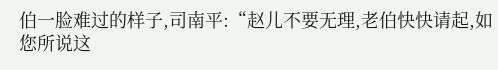伯一脸难过的样子,司南平:“赵儿不要无理,老伯快快请起,如您所说这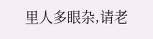里人多眼杂,请老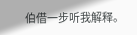伯借一步听我解释。